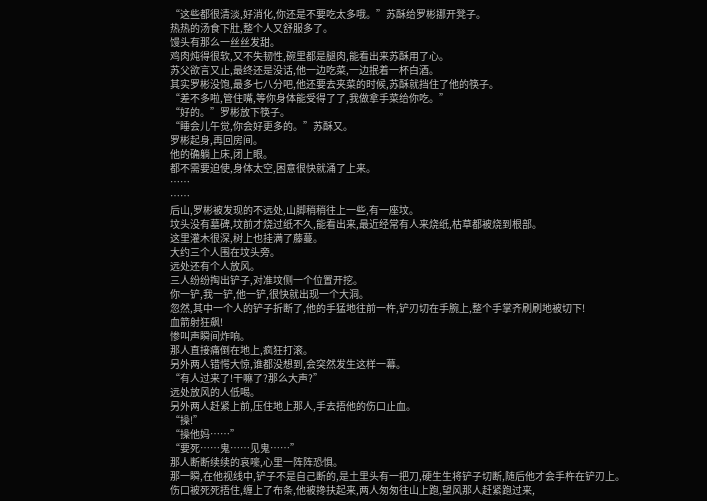“这些都很清淡,好消化,你还是不要吃太多哦。”苏酥给罗彬挪开凳子。
热热的汤食下肚,整个人又舒服多了。
馒头有那么一丝丝发甜。
鸡肉炖得很软,又不失韧性,碗里都是腿肉,能看出来苏酥用了心。
苏父欲言又止,最终还是没话,他一边吃菜,一边抿着一杯白酒。
其实罗彬没饱,最多七八分吧,他还要去夹菜的时候,苏酥就挡住了他的筷子。
“差不多啦,管住嘴,等你身体能受得了了,我做拿手菜给你吃。”
“好的。”罗彬放下筷子。
“睡会儿午觉,你会好更多的。”苏酥又。
罗彬起身,再回房间。
他的确躺上床,闭上眼。
都不需要迫使,身体太空,困意很快就涌了上来。
……
……
后山,罗彬被发现的不远处,山脚稍稍往上一些,有一座坟。
坟头没有墓碑,坟前才烧过纸不久,能看出来,最近经常有人来烧纸,枯草都被烧到根部。
这里灌木很深,树上也挂满了藤蔓。
大约三个人围在坟头旁。
远处还有个人放风。
三人纷纷掏出铲子,对准坟侧一个位置开挖。
你一铲,我一铲,他一铲,很快就出现一个大洞。
忽然,其中一个人的铲子折断了,他的手猛地往前一杵,铲刃切在手腕上,整个手掌齐刷刷地被切下!
血箭射狂飙!
惨叫声瞬间炸响。
那人直接痛倒在地上,疯狂打滚。
另外两人错愕大惊,谁都没想到,会突然发生这样一幕。
“有人过来了!干嘛了?那么大声?”
远处放风的人低喝。
另外两人赶紧上前,压住地上那人,手去捂他的伤口止血。
“操!”
“操他妈……”
“要死……鬼……见鬼……”
那人断断续续的哀嚎,心里一阵阵恐惧。
那一瞬,在他视线中,铲子不是自己断的,是土里头有一把刀,硬生生将铲子切断,随后他才会手杵在铲刃上。
伤口被死死捂住,缠上了布条,他被搀扶起来,两人匆匆往山上跑,望风那人赶紧跑过来,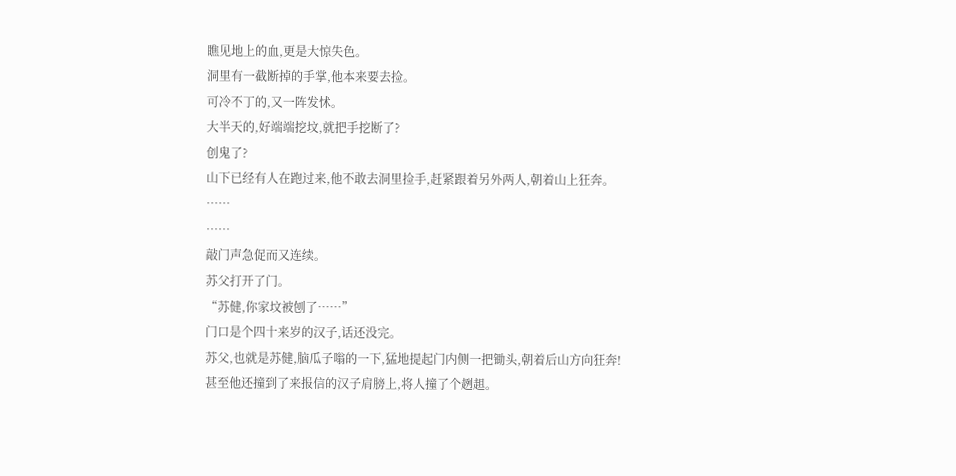瞧见地上的血,更是大惊失色。
洞里有一截断掉的手掌,他本来要去捡。
可冷不丁的,又一阵发怵。
大半天的,好端端挖坟,就把手挖断了?
创鬼了?
山下已经有人在跑过来,他不敢去洞里捡手,赶紧跟着另外两人,朝着山上狂奔。
……
……
敲门声急促而又连续。
苏父打开了门。
“苏健,你家坟被刨了……”
门口是个四十来岁的汉子,话还没完。
苏父,也就是苏健,脑瓜子嗡的一下,猛地提起门内侧一把锄头,朝着后山方向狂奔!
甚至他还撞到了来报信的汉子肩膀上,将人撞了个趔趄。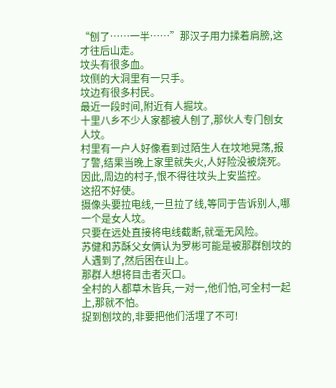“刨了……一半……”那汉子用力揉着肩膀,这才往后山走。
坟头有很多血。
坟侧的大洞里有一只手。
坟边有很多村民。
最近一段时间,附近有人掘坟。
十里八乡不少人家都被人刨了,那伙人专门刨女人坟。
村里有一户人好像看到过陌生人在坟地晃荡,报了警,结果当晚上家里就失火,人好险没被烧死。
因此,周边的村子,恨不得往坟头上安监控。
这招不好使。
摄像头要拉电线,一旦拉了线,等同于告诉别人,哪一个是女人坟。
只要在远处直接将电线截断,就毫无风险。
苏健和苏酥父女俩认为罗彬可能是被那群刨坟的人遇到了,然后困在山上。
那群人想将目击者灭口。
全村的人都草木皆兵,一对一,他们怕,可全村一起上,那就不怕。
捉到刨坟的,非要把他们活埋了不可!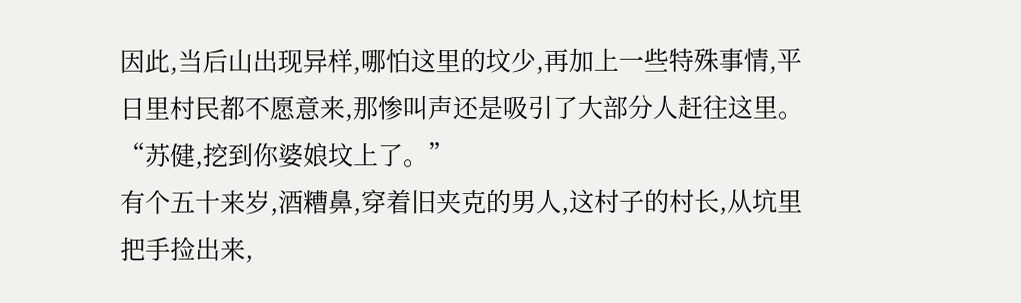因此,当后山出现异样,哪怕这里的坟少,再加上一些特殊事情,平日里村民都不愿意来,那惨叫声还是吸引了大部分人赶往这里。
“苏健,挖到你婆娘坟上了。”
有个五十来岁,酒糟鼻,穿着旧夹克的男人,这村子的村长,从坑里把手捡出来,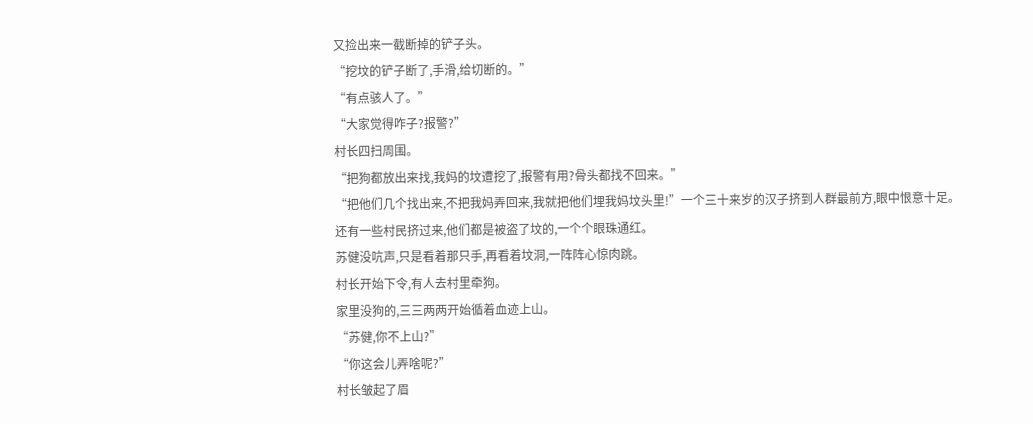又捡出来一截断掉的铲子头。
“挖坟的铲子断了,手滑,给切断的。”
“有点骇人了。”
“大家觉得咋子?报警?”
村长四扫周围。
“把狗都放出来找,我妈的坟遭挖了,报警有用?骨头都找不回来。”
“把他们几个找出来,不把我妈弄回来,我就把他们埋我妈坟头里!”一个三十来岁的汉子挤到人群最前方,眼中恨意十足。
还有一些村民挤过来,他们都是被盗了坟的,一个个眼珠通红。
苏健没吭声,只是看着那只手,再看着坟洞,一阵阵心惊肉跳。
村长开始下令,有人去村里牵狗。
家里没狗的,三三两两开始循着血迹上山。
“苏健,你不上山?”
“你这会儿弄啥呢?”
村长皱起了眉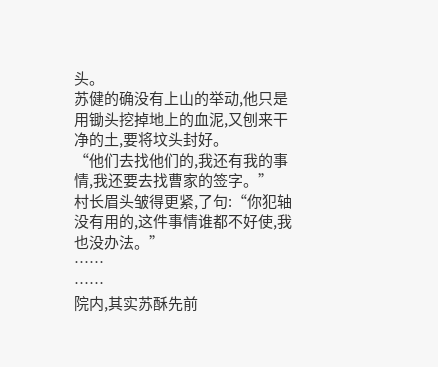头。
苏健的确没有上山的举动,他只是用锄头挖掉地上的血泥,又刨来干净的土,要将坟头封好。
“他们去找他们的,我还有我的事情,我还要去找曹家的签字。”
村长眉头皱得更紧,了句:“你犯轴没有用的,这件事情谁都不好使,我也没办法。”
……
……
院内,其实苏酥先前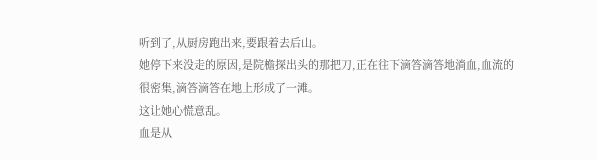听到了,从厨房跑出来,要跟着去后山。
她停下来没走的原因,是院檐探出头的那把刀,正在往下滴答滴答地淌血,血流的很密集,滴答滴答在地上形成了一滩。
这让她心慌意乱。
血是从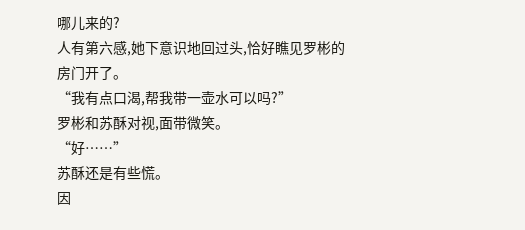哪儿来的?
人有第六感,她下意识地回过头,恰好瞧见罗彬的房门开了。
“我有点口渴,帮我带一壶水可以吗?”
罗彬和苏酥对视,面带微笑。
“好……”
苏酥还是有些慌。
因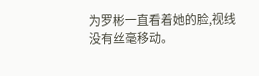为罗彬一直看着她的脸,视线没有丝毫移动。